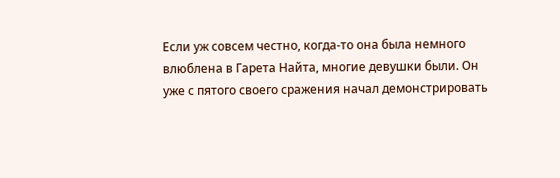Если уж совсем честно, когда-то она была немного влюблена в Гарета Найта, многие девушки были. Он уже с пятого своего сражения начал демонстрировать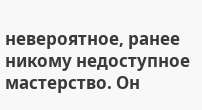невероятное, ранее никому недоступное мастерство. Он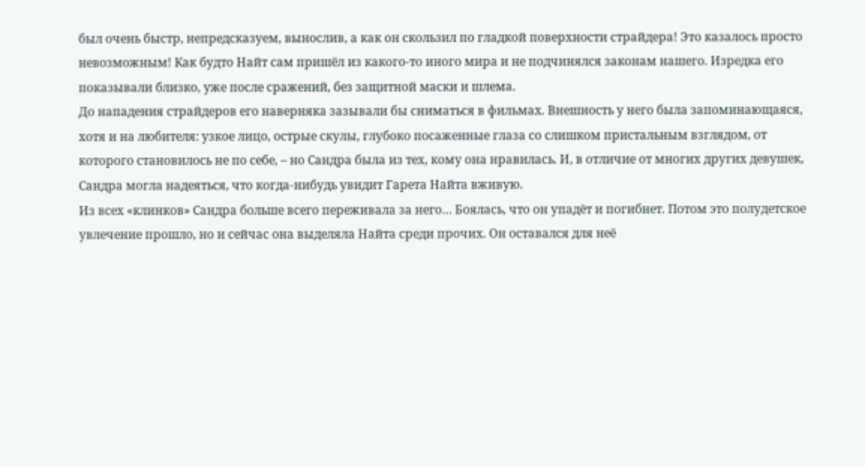был очень быстр, непредсказуем, вынослив, а как он скользил по гладкой поверхности страйдера! Это казалось просто невозможным! Как будто Найт сам пришёл из какого-то иного мира и не подчинялся законам нашего. Изредка его показывали близко, уже после сражений, без защитной маски и шлема.
До нападения страйдеров его наверняка зазывали бы сниматься в фильмах. Внешность у него была запоминающаяся, хотя и на любителя: узкое лицо, острые скулы, глубоко посаженные глаза со слишком пристальным взглядом, от которого становилось не по себе, – но Сандра была из тех, кому она нравилась. И, в отличие от многих других девушек, Сандра могла надеяться, что когда-нибудь увидит Гарета Найта вживую.
Из всех «клинков» Сандра больше всего переживала за него… Боялась, что он упадёт и погибнет. Потом это полудетское увлечение прошло, но и сейчас она выделяла Найта среди прочих. Он оставался для неё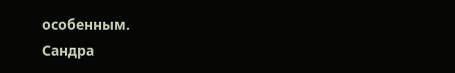особенным.
Сандра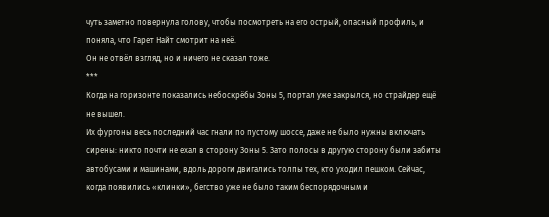чуть заметно повернула голову, чтобы посмотреть на его острый, опасный профиль, и поняла, что Гарет Найт смотрит на неё.
Он не отвёл взгляд, но и ничего не сказал тоже.
***
Когда на горизонте показались небоскрёбы Зоны 5, портал уже закрылся, но страйдер ещё не вышел.
Их фургоны весь последний час гнали по пустому шоссе, даже не было нужны включать сирены: никто почти не ехал в сторону Зоны 5. Зато полосы в другую сторону были забиты автобусами и машинами, вдоль дороги двигались толпы тех, кто уходил пешком. Сейчас, когда появились «клинки», бегство уже не было таким беспорядочным и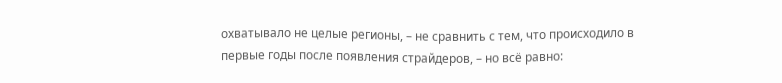охватывало не целые регионы, – не сравнить с тем, что происходило в первые годы после появления страйдеров, – но всё равно: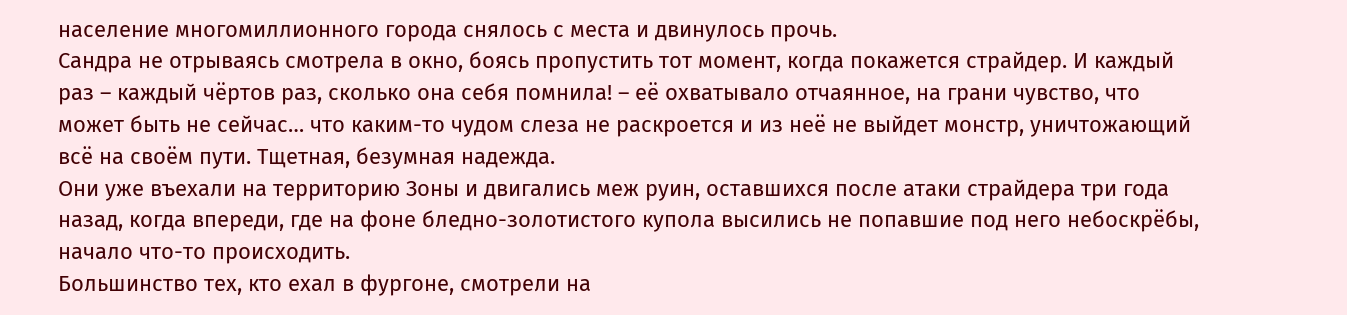население многомиллионного города снялось с места и двинулось прочь.
Сандра не отрываясь смотрела в окно, боясь пропустить тот момент, когда покажется страйдер. И каждый раз – каждый чёртов раз, сколько она себя помнила! – её охватывало отчаянное, на грани чувство, что может быть не сейчас… что каким-то чудом слеза не раскроется и из неё не выйдет монстр, уничтожающий всё на своём пути. Тщетная, безумная надежда.
Они уже въехали на территорию Зоны и двигались меж руин, оставшихся после атаки страйдера три года назад, когда впереди, где на фоне бледно-золотистого купола высились не попавшие под него небоскрёбы, начало что-то происходить.
Большинство тех, кто ехал в фургоне, смотрели на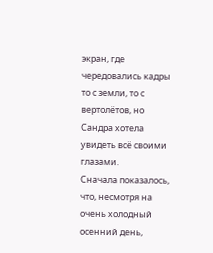экран, где чередовались кадры то с земли, то с вертолётов, но Сандра хотела увидеть всё своими глазами.
Сначала показалось, что, несмотря на очень холодный осенний день,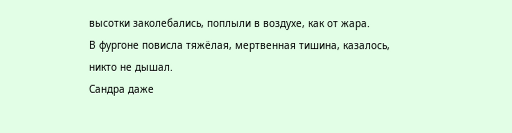высотки заколебались, поплыли в воздухе, как от жара.
В фургоне повисла тяжёлая, мертвенная тишина, казалось, никто не дышал.
Сандра даже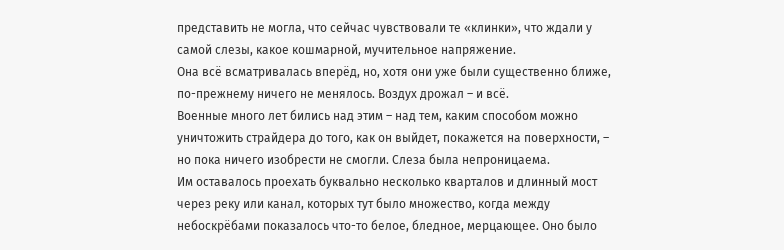представить не могла, что сейчас чувствовали те «клинки», что ждали у самой слезы, какое кошмарной, мучительное напряжение.
Она всё всматривалась вперёд, но, хотя они уже были существенно ближе, по-прежнему ничего не менялось. Воздух дрожал – и всё.
Военные много лет бились над этим – над тем, каким способом можно уничтожить страйдера до того, как он выйдет, покажется на поверхности, – но пока ничего изобрести не смогли. Слеза была непроницаема.
Им оставалось проехать буквально несколько кварталов и длинный мост через реку или канал, которых тут было множество, когда между небоскрёбами показалось что-то белое, бледное, мерцающее. Оно было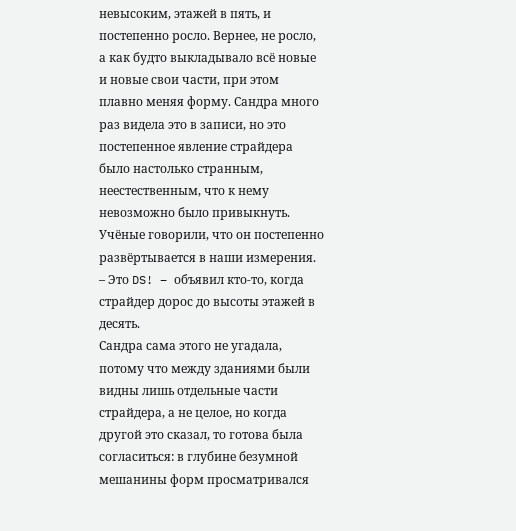невысоким, этажей в пять, и постепенно росло. Вернее, не росло, а как будто выкладывало всё новые и новые свои части, при этом плавно меняя форму. Сандра много раз видела это в записи, но это постепенное явление страйдера было настолько странным, неестественным, что к нему невозможно было привыкнуть. Учёные говорили, что он постепенно развёртывается в наши измерения.
– Это DS! – объявил кто-то, когда страйдер дорос до высоты этажей в десять.
Сандра сама этого не угадала, потому что между зданиями были видны лишь отдельные части страйдера, а не целое, но когда другой это сказал, то готова была согласиться: в глубине безумной мешанины форм просматривался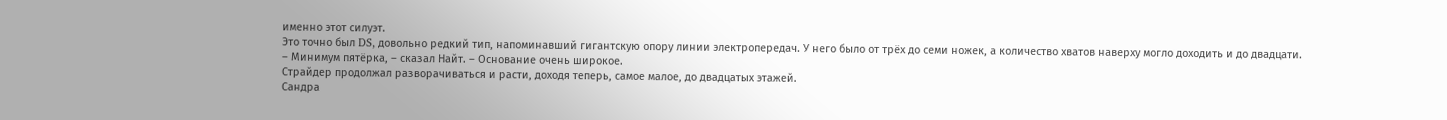именно этот силуэт.
Это точно был DS, довольно редкий тип, напоминавший гигантскую опору линии электропередач. У него было от трёх до семи ножек, а количество хватов наверху могло доходить и до двадцати.
– Минимум пятёрка, – сказал Найт. – Основание очень широкое.
Страйдер продолжал разворачиваться и расти, доходя теперь, самое малое, до двадцатых этажей.
Сандра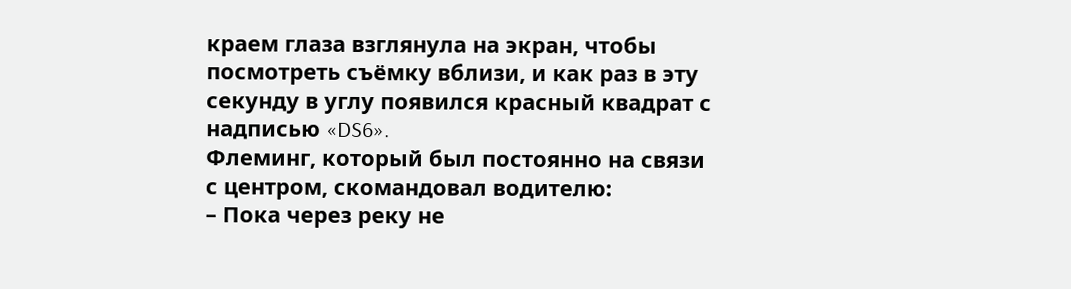краем глаза взглянула на экран, чтобы посмотреть съёмку вблизи, и как раз в эту секунду в углу появился красный квадрат с надписью «DS6».
Флеминг, который был постоянно на связи с центром, скомандовал водителю:
– Пока через реку не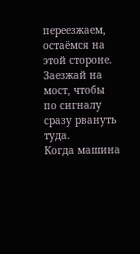переезжаем, остаёмся на этой стороне. Заезжай на мост, чтобы по сигналу сразу рвануть туда.
Когда машина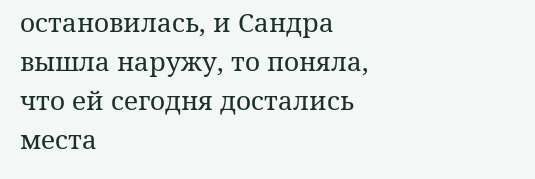остановилась, и Сандра вышла наружу, то поняла, что ей сегодня достались места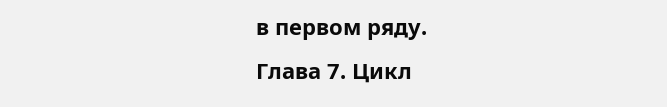в первом ряду.
Глава 7. Цикл